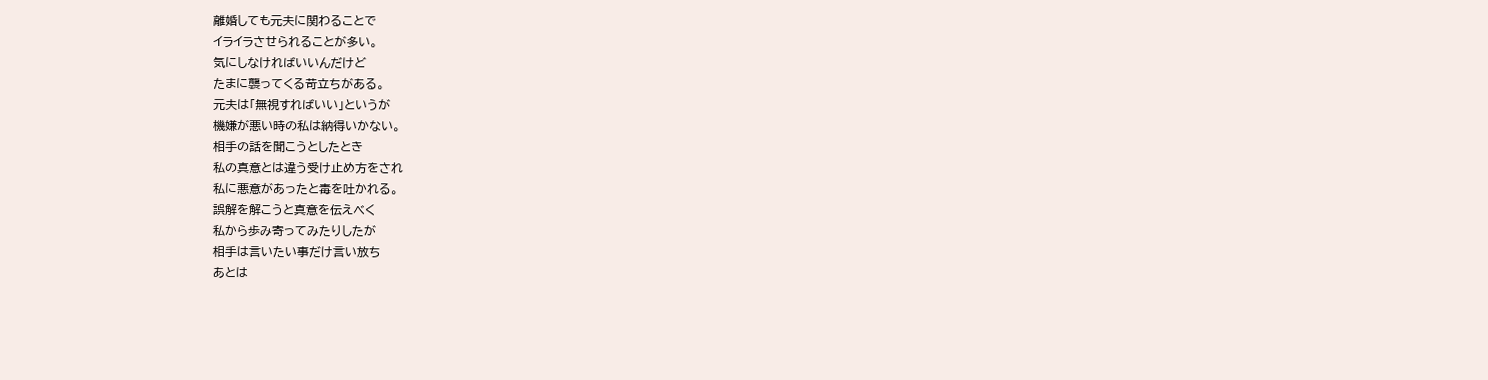離婚しても元夫に関わることで
イライラさせられることが多い。
気にしなければいいんだけど
たまに襲ってくる苛立ちがある。
元夫は「無視すればいい」というが
機嫌が悪い時の私は納得いかない。
相手の話を聞こうとしたとき
私の真意とは違う受け止め方をされ
私に悪意があったと毒を吐かれる。
誤解を解こうと真意を伝えべく
私から歩み寄ってみたりしたが
相手は言いたい事だけ言い放ち
あとは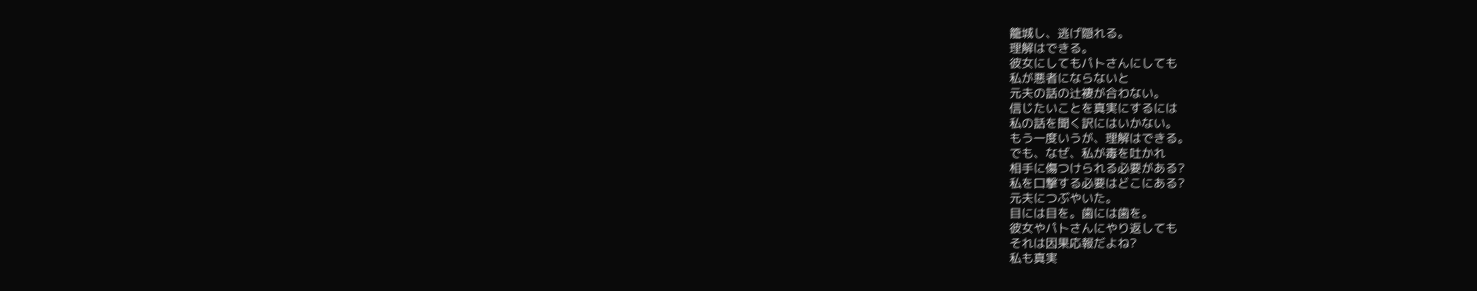籠城し、逃げ隠れる。
理解はできる。
彼女にしてもパトさんにしても
私が悪者にならないと
元夫の話の辻褄が合わない。
信じたいことを真実にするには
私の話を聞く訳にはいかない。
もう一度いうが、理解はできる。
でも、なぜ、私が毒を吐かれ
相手に傷つけられる必要がある?
私を口撃する必要はどこにある?
元夫につぶやいた。
目には目を。歯には歯を。
彼女やパトさんにやり返しても
それは因果応報だよね?
私も真実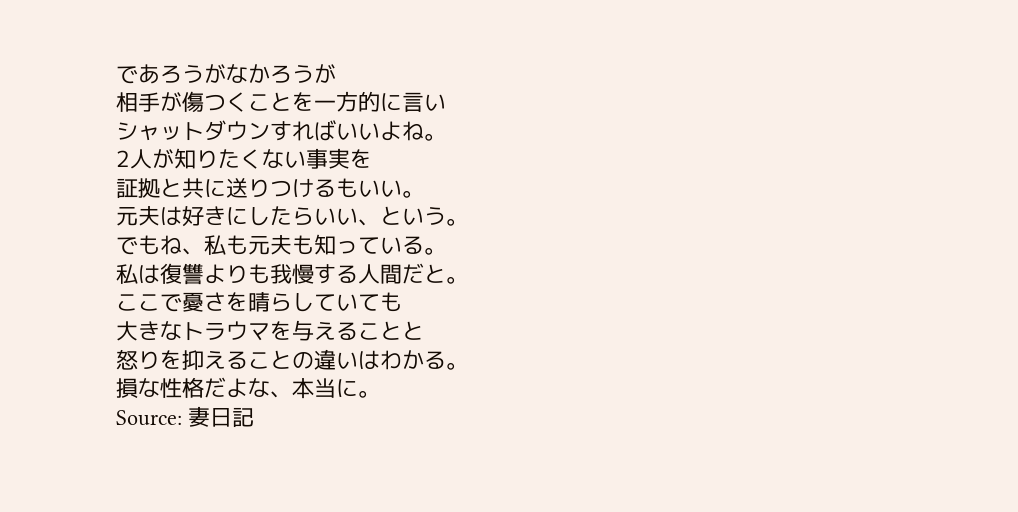であろうがなかろうが
相手が傷つくことを一方的に言い
シャットダウンすればいいよね。
2人が知りたくない事実を
証拠と共に送りつけるもいい。
元夫は好きにしたらいい、という。
でもね、私も元夫も知っている。
私は復讐よりも我慢する人間だと。
ここで憂さを晴らしていても
大きなトラウマを与えることと
怒りを抑えることの違いはわかる。
損な性格だよな、本当に。
Source: 妻日記